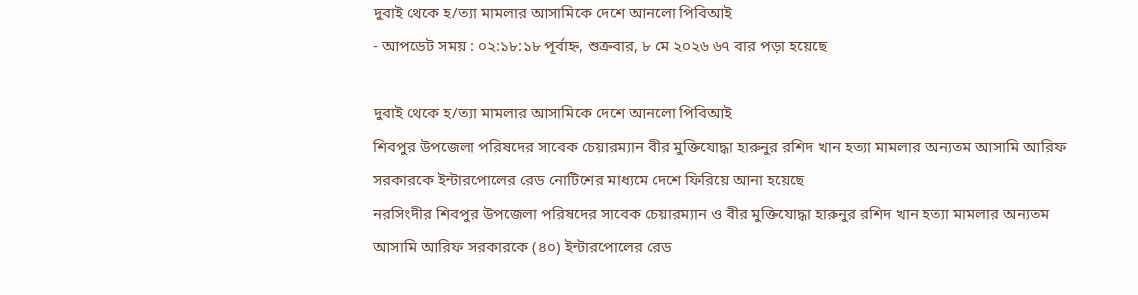দুবাই থেকে হ/ত্যা মামলার আসামিকে দেশে আনলো পিবিআই
- আপডেট সময় : ০২:১৮:১৮ পূর্বাহ্ন, শুক্রবার, ৮ মে ২০২৬ ৬৭ বার পড়া হয়েছে

দুবাই থেকে হ/ত্যা মামলার আসামিকে দেশে আনলো পিবিআই
শিবপুর উপজেলা পরিষদের সাবেক চেয়ারম্যান বীর মুক্তিযোদ্ধা হারুনুর রশিদ খান হত্যা মামলার অন্যতম আসামি আরিফ সরকারকে ইন্টারপোলের রেড নোটিশের মাধ্যমে দেশে ফিরিয়ে আনা হয়েছে
নরসিংদীর শিবপুর উপজেলা পরিষদের সাবেক চেয়ারম্যান ও বীর মুক্তিযোদ্ধা হারুনুর রশিদ খান হত্যা মামলার অন্যতম আসামি আরিফ সরকারকে (৪০) ইন্টারপোলের রেড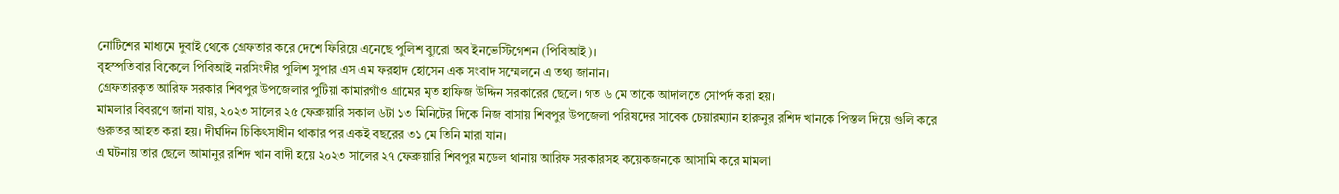নোটিশের মাধ্যমে দুবাই থেকে গ্রেফতার করে দেশে ফিরিয়ে এনেছে পুলিশ ব্যুরো অব ইনভেস্টিগেশন (পিবিআই)।
বৃহস্পতিবার বিকেলে পিবিআই নরসিংদীর পুলিশ সুপার এস এম ফরহাদ হোসেন এক সংবাদ সম্মেলনে এ তথ্য জানান।
গ্রেফতারকৃত আরিফ সরকার শিবপুর উপজেলার পুটিয়া কামারগাঁও গ্রামের মৃত হাফিজ উদ্দিন সরকারের ছেলে। গত ৬ মে তাকে আদালতে সোপর্দ করা হয়।
মামলার বিবরণে জানা যায়, ২০২৩ সালের ২৫ ফেব্রুয়ারি সকাল ৬টা ১৩ মিনিটের দিকে নিজ বাসায় শিবপুর উপজেলা পরিষদের সাবেক চেয়ারম্যান হারুনুর রশিদ খানকে পিস্তল দিয়ে গুলি করে গুরুতর আহত করা হয়। দীর্ঘদিন চিকিৎসাধীন থাকার পর একই বছরের ৩১ মে তিনি মারা যান।
এ ঘটনায় তার ছেলে আমানুর রশিদ খান বাদী হয়ে ২০২৩ সালের ২৭ ফেব্রুয়ারি শিবপুর মডেল থানায় আরিফ সরকারসহ কয়েকজনকে আসামি করে মামলা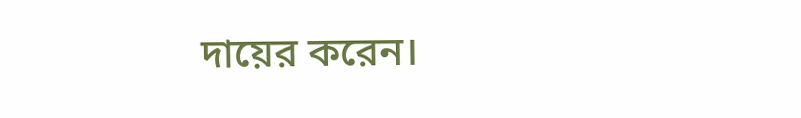দায়ের করেন।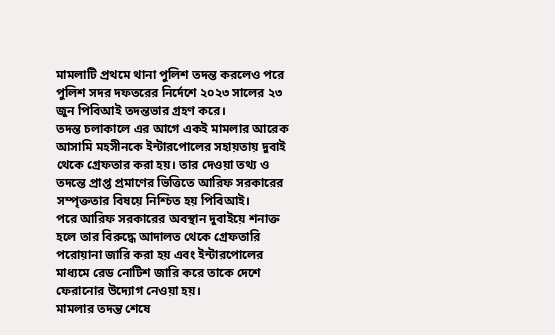মামলাটি প্রথমে থানা পুলিশ তদন্ত করলেও পরে পুলিশ সদর দফতরের নির্দেশে ২০২৩ সালের ২৩ জুন পিবিআই তদন্তভার গ্রহণ করে।
তদন্ত চলাকালে এর আগে একই মামলার আরেক আসামি মহসীনকে ইন্টারপোলের সহায়তায় দুবাই থেকে গ্রেফতার করা হয়। তার দেওয়া তথ্য ও তদন্তে প্রাপ্ত প্রমাণের ভিত্তিতে আরিফ সরকারের সম্পৃক্ততার বিষয়ে নিশ্চিত হয় পিবিআই।
পরে আরিফ সরকারের অবস্থান দুবাইয়ে শনাক্ত হলে তার বিরুদ্ধে আদালত থেকে গ্রেফতারি পরোয়ানা জারি করা হয় এবং ইন্টারপোলের মাধ্যমে রেড নোটিশ জারি করে তাকে দেশে ফেরানোর উদ্যোগ নেওয়া হয়।
মামলার তদন্ত শেষে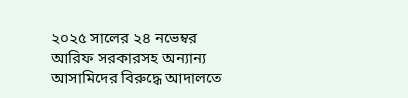২০২৫ সালের ২৪ নভেম্বর আরিফ সরকারসহ অন্যান্য আসামিদের বিরুদ্ধে আদালতে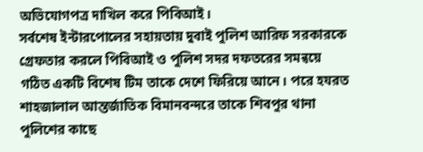অভিযোগপত্র দাখিল করে পিবিআই।
সর্বশেষ ইন্টারপোলের সহায়তায় দুবাই পুলিশ আরিফ সরকারকে গ্রেফতার করলে পিবিআই ও পুলিশ সদর দফতরের সমন্বয়ে গঠিত একটি বিশেষ টিম তাকে দেশে ফিরিয়ে আনে। পরে হযরত শাহজালাল আন্তর্জাতিক বিমানবন্দরে তাকে শিবপুর থানা পুলিশের কাছে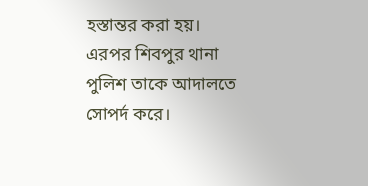হস্তান্তর করা হয়। এরপর শিবপুর থানা পুলিশ তাকে আদালতে সোপর্দ করে।